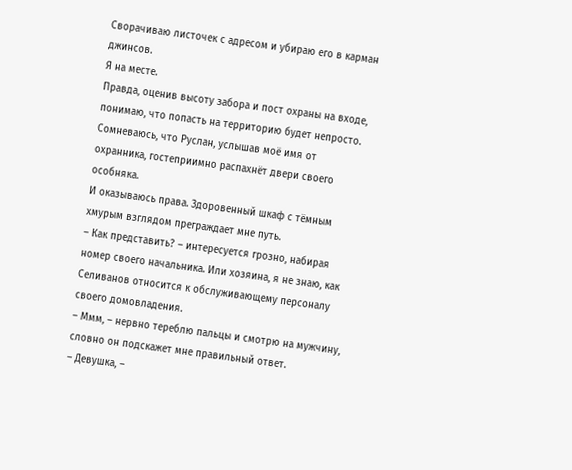Сворачиваю листочек с адресом и убираю его в карман джинсов.
Я на месте.
Правда, оценив высоту забора и пост охраны на входе, понимаю, что попасть на территорию будет непросто. Сомневаюсь, что Руслан, услышав моё имя от охранника, гостеприимно распахнёт двери своего особняка.
И оказываюсь права. Здоровенный шкаф с тёмным хмурым взглядом преграждает мне путь.
– Как представить? – интересуется грозно, набирая номер своего начальника. Или хозяина, я не знаю, как Селиванов относится к обслуживающему персоналу своего домовладения.
– Ммм, – нервно тереблю пальцы и смотрю на мужчину, словно он подскажет мне правильный ответ.
– Девушка, –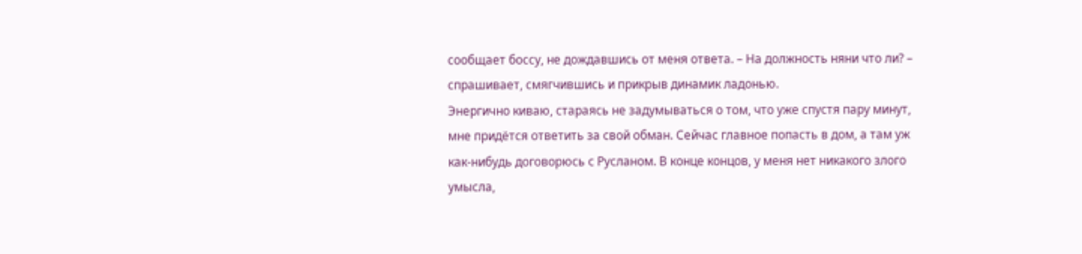сообщает боссу, не дождавшись от меня ответа. – На должность няни что ли? – спрашивает, смягчившись и прикрыв динамик ладонью.
Энергично киваю, стараясь не задумываться о том, что уже спустя пару минут, мне придётся ответить за свой обман. Сейчас главное попасть в дом, а там уж как-нибудь договорюсь с Русланом. В конце концов, у меня нет никакого злого умысла,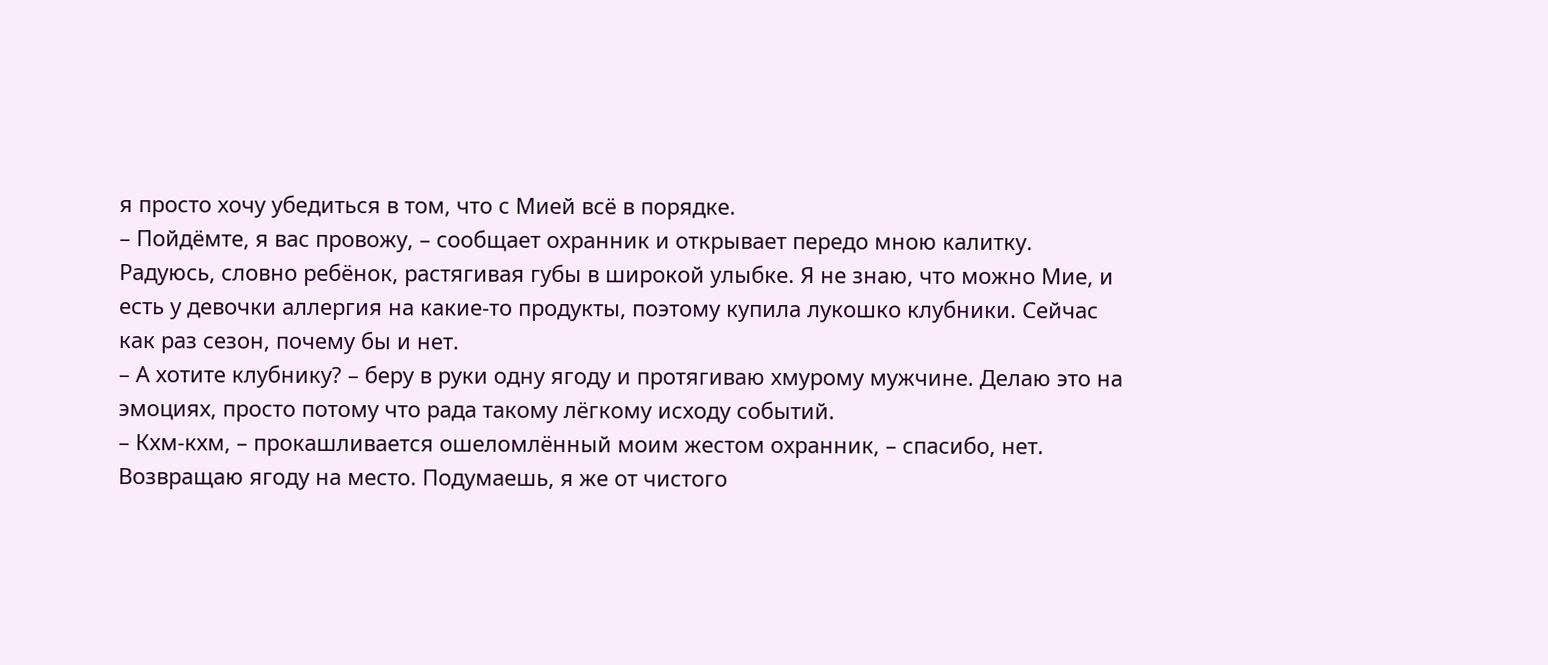я просто хочу убедиться в том, что с Мией всё в порядке.
– Пойдёмте, я вас провожу, – сообщает охранник и открывает передо мною калитку.
Радуюсь, словно ребёнок, растягивая губы в широкой улыбке. Я не знаю, что можно Мие, и есть у девочки аллергия на какие-то продукты, поэтому купила лукошко клубники. Сейчас как раз сезон, почему бы и нет.
– А хотите клубнику? – беру в руки одну ягоду и протягиваю хмурому мужчине. Делаю это на эмоциях, просто потому что рада такому лёгкому исходу событий.
– Кхм-кхм, – прокашливается ошеломлённый моим жестом охранник, – спасибо, нет.
Возвращаю ягоду на место. Подумаешь, я же от чистого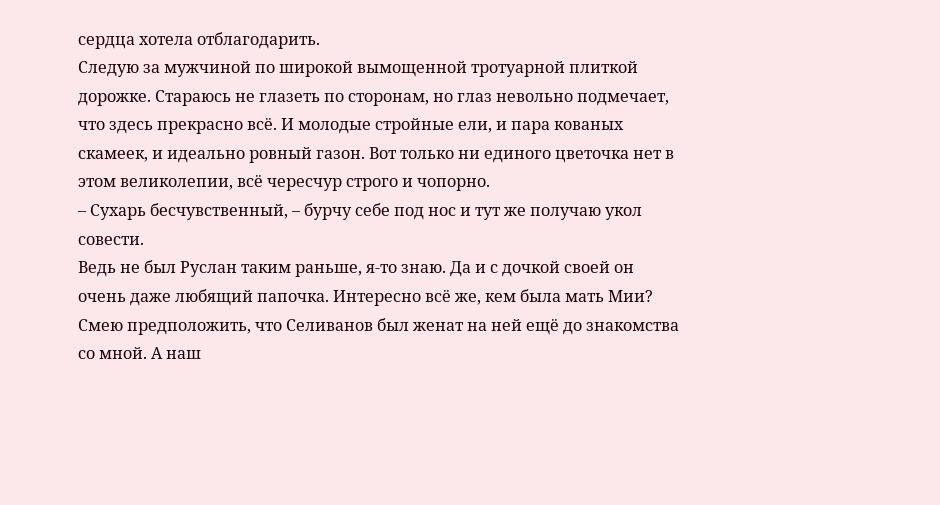сердца хотела отблагодарить.
Следую за мужчиной по широкой вымощенной тротуарной плиткой дорожке. Стараюсь не глазеть по сторонам, но глаз невольно подмечает, что здесь прекрасно всё. И молодые стройные ели, и пара кованых скамеек, и идеально ровный газон. Вот только ни единого цветочка нет в этом великолепии, всё чересчур строго и чопорно.
– Сухарь бесчувственный, – бурчу себе под нос и тут же получаю укол совести.
Ведь не был Руслан таким раньше, я-то знаю. Да и с дочкой своей он очень даже любящий папочка. Интересно всё же, кем была мать Мии? Смею предположить, что Селиванов был женат на ней ещё до знакомства со мной. А наш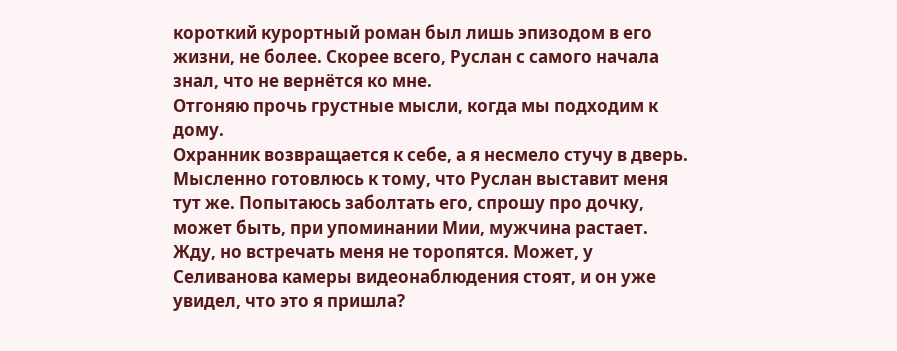короткий курортный роман был лишь эпизодом в его жизни, не более. Скорее всего, Руслан с самого начала знал, что не вернётся ко мне.
Отгоняю прочь грустные мысли, когда мы подходим к дому.
Охранник возвращается к себе, а я несмело стучу в дверь. Мысленно готовлюсь к тому, что Руслан выставит меня тут же. Попытаюсь заболтать его, спрошу про дочку, может быть, при упоминании Мии, мужчина растает.
Жду, но встречать меня не торопятся. Может, у Селиванова камеры видеонаблюдения стоят, и он уже увидел, что это я пришла?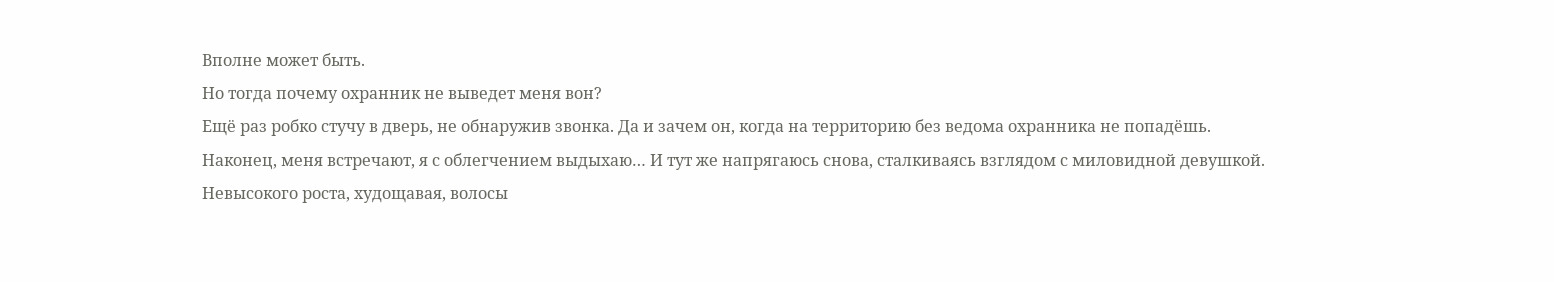Вполне может быть.
Но тогда почему охранник не выведет меня вон?
Ещё раз робко стучу в дверь, не обнаружив звонка. Да и зачем он, когда на территорию без ведома охранника не попадёшь.
Наконец, меня встречают, я с облегчением выдыхаю… И тут же напрягаюсь снова, сталкиваясь взглядом с миловидной девушкой.
Невысокого роста, худощавая, волосы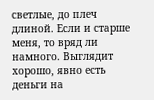светлые, до плеч длиной. Если и старше меня, то вряд ли намного. Выглядит хорошо, явно есть деньги на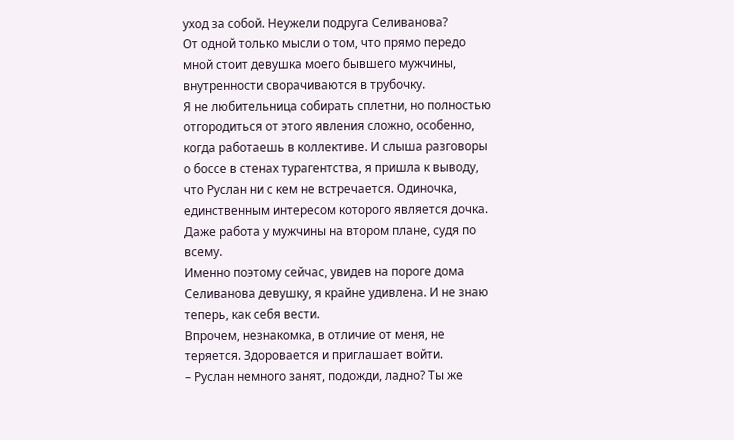уход за собой. Неужели подруга Селиванова?
От одной только мысли о том, что прямо передо мной стоит девушка моего бывшего мужчины, внутренности сворачиваются в трубочку.
Я не любительница собирать сплетни, но полностью отгородиться от этого явления сложно, особенно, когда работаешь в коллективе. И слыша разговоры о боссе в стенах турагентства, я пришла к выводу, что Руслан ни с кем не встречается. Одиночка, единственным интересом которого является дочка. Даже работа у мужчины на втором плане, судя по всему.
Именно поэтому сейчас, увидев на пороге дома Селиванова девушку, я крайне удивлена. И не знаю теперь, как себя вести.
Впрочем, незнакомка, в отличие от меня, не теряется. Здоровается и приглашает войти.
– Руслан немного занят, подожди, ладно? Ты же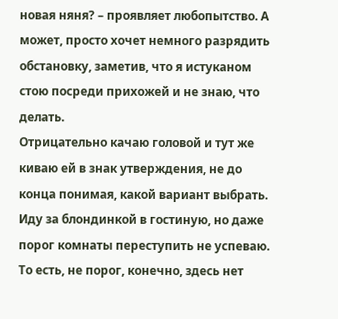новая няня? – проявляет любопытство. А может, просто хочет немного разрядить обстановку, заметив, что я истуканом стою посреди прихожей и не знаю, что делать.
Отрицательно качаю головой и тут же киваю ей в знак утверждения, не до конца понимая, какой вариант выбрать.
Иду за блондинкой в гостиную, но даже порог комнаты переступить не успеваю. То есть, не порог, конечно, здесь нет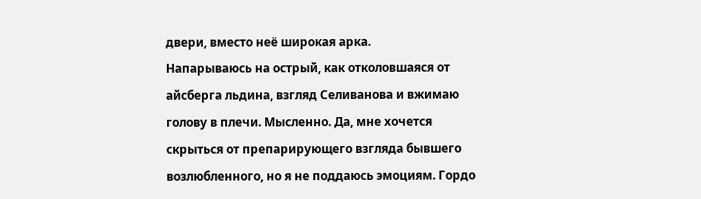двери, вместо неё широкая арка.
Напарываюсь на острый, как отколовшаяся от айсберга льдина, взгляд Селиванова и вжимаю голову в плечи. Мысленно. Да, мне хочется скрыться от препарирующего взгляда бывшего возлюбленного, но я не поддаюсь эмоциям. Гордо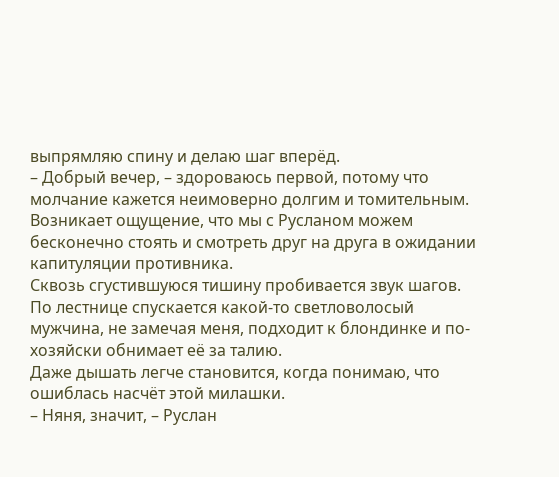выпрямляю спину и делаю шаг вперёд.
– Добрый вечер, – здороваюсь первой, потому что молчание кажется неимоверно долгим и томительным. Возникает ощущение, что мы с Русланом можем бесконечно стоять и смотреть друг на друга в ожидании капитуляции противника.
Сквозь сгустившуюся тишину пробивается звук шагов. По лестнице спускается какой-то светловолосый мужчина, не замечая меня, подходит к блондинке и по-хозяйски обнимает её за талию.
Даже дышать легче становится, когда понимаю, что ошиблась насчёт этой милашки.
– Няня, значит, – Руслан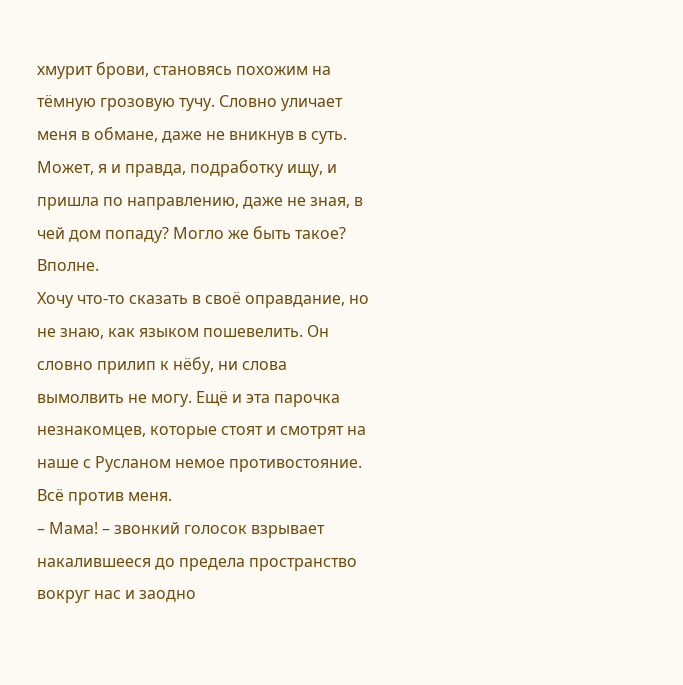хмурит брови, становясь похожим на тёмную грозовую тучу. Словно уличает меня в обмане, даже не вникнув в суть.
Может, я и правда, подработку ищу, и пришла по направлению, даже не зная, в чей дом попаду? Могло же быть такое? Вполне.
Хочу что-то сказать в своё оправдание, но не знаю, как языком пошевелить. Он словно прилип к нёбу, ни слова вымолвить не могу. Ещё и эта парочка незнакомцев, которые стоят и смотрят на наше с Русланом немое противостояние. Всё против меня.
– Мама! – звонкий голосок взрывает накалившееся до предела пространство вокруг нас и заодно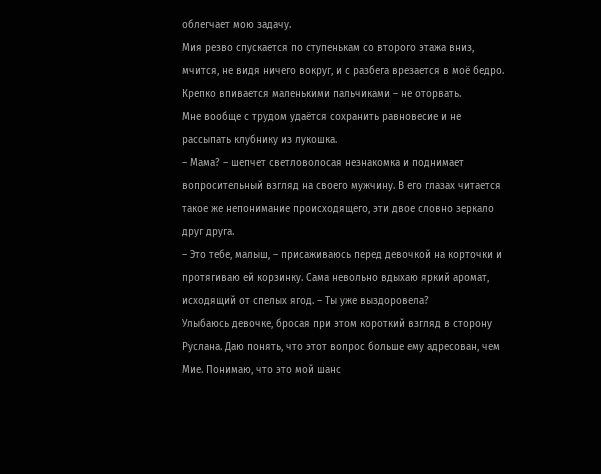облегчает мою задачу.
Мия резво спускается по ступенькам со второго этажа вниз, мчится, не видя ничего вокруг, и с разбега врезается в моё бедро. Крепко впивается маленькими пальчиками – не оторвать.
Мне вообще с трудом удаётся сохранить равновесие и не рассыпать клубнику из лукошка.
– Мама? – шепчет светловолосая незнакомка и поднимает вопросительный взгляд на своего мужчину. В его глазах читается такое же непонимание происходящего, эти двое словно зеркало друг друга.
– Это тебе, малыш, – присаживаюсь перед девочкой на корточки и протягиваю ей корзинку. Сама невольно вдыхаю яркий аромат, исходящий от спелых ягод. – Ты уже выздоровела?
Улыбаюсь девочке, бросая при этом короткий взгляд в сторону Руслана. Даю понять, что этот вопрос больше ему адресован, чем Мие. Понимаю, что это мой шанс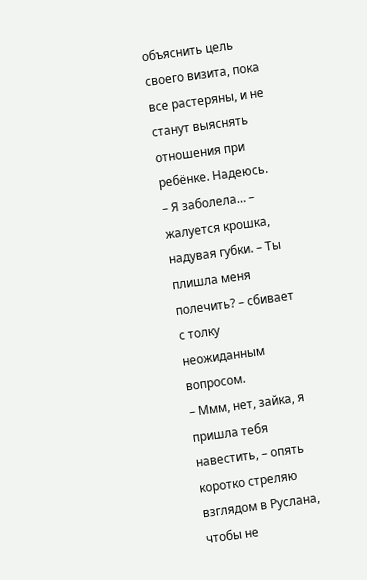объяснить цель своего визита, пока все растеряны, и не станут выяснять отношения при ребёнке. Надеюсь.
– Я заболела… – жалуется крошка, надувая губки. – Ты плишла меня полечить? – сбивает с толку неожиданным вопросом.
– Ммм, нет, зайка, я пришла тебя навестить, – опять коротко стреляю взглядом в Руслана, чтобы не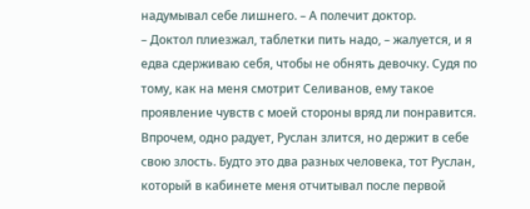надумывал себе лишнего. – А полечит доктор.
– Доктол плиезжал, таблетки пить надо, – жалуется, и я едва сдерживаю себя, чтобы не обнять девочку. Судя по тому, как на меня смотрит Селиванов, ему такое проявление чувств с моей стороны вряд ли понравится.
Впрочем, одно радует, Руслан злится, но держит в себе свою злость. Будто это два разных человека, тот Руслан, который в кабинете меня отчитывал после первой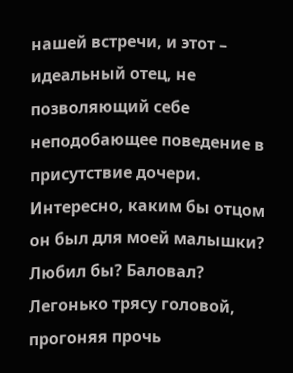нашей встречи, и этот – идеальный отец, не позволяющий себе неподобающее поведение в присутствие дочери.
Интересно, каким бы отцом он был для моей малышки? Любил бы? Баловал?
Легонько трясу головой, прогоняя прочь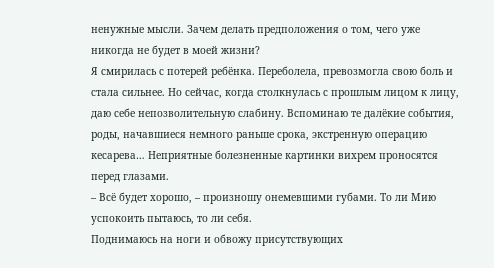ненужные мысли. Зачем делать предположения о том, чего уже никогда не будет в моей жизни?
Я смирилась с потерей ребёнка. Переболела, превозмогла свою боль и стала сильнее. Но сейчас, когда столкнулась с прошлым лицом к лицу, даю себе непозволительную слабину. Вспоминаю те далёкие события, роды, начавшиеся немного раньше срока, экстренную операцию кесарева… Неприятные болезненные картинки вихрем проносятся перед глазами.
– Всё будет хорошо, – произношу онемевшими губами. То ли Мию успокоить пытаюсь, то ли себя.
Поднимаюсь на ноги и обвожу присутствующих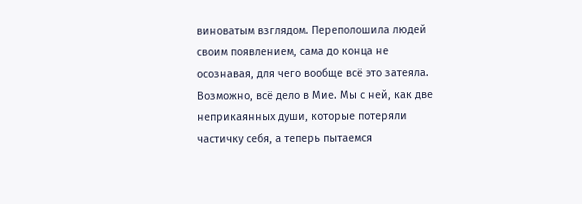виноватым взглядом. Переполошила людей своим появлением, сама до конца не осознавая, для чего вообще всё это затеяла.
Возможно, всё дело в Мие. Мы с ней, как две неприкаянных души, которые потеряли частичку себя, а теперь пытаемся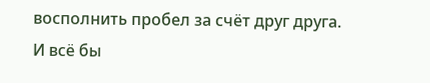восполнить пробел за счёт друг друга.
И всё бы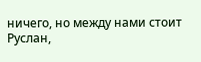ничего, но между нами стоит Руслан,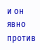и он явно против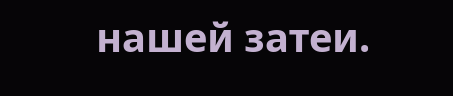нашей затеи.